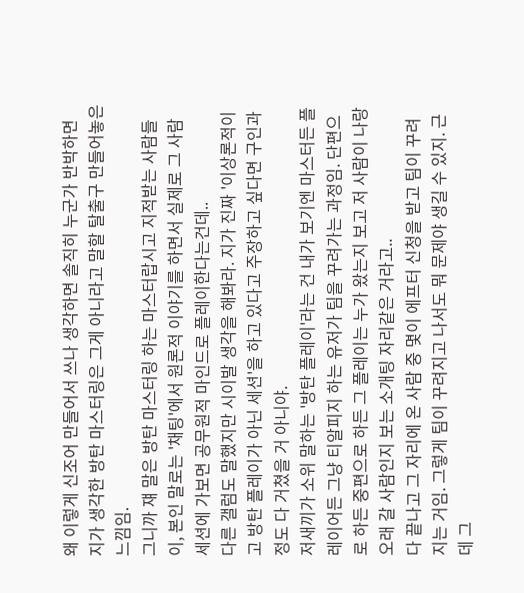왜 이렇게 신조어 만들어서 쓰나 생각하면 솔직히 누군가 반박하면 지가 생각한 방탄 마스터링은 그게 아니라고 말할 탈출구 만들어놓은 느낌임.
그니까 쟤 말은 방탄 마스터링 하는 마스터랍시고 지적받는 사람들이, 본인 말로는 '채팅'에서 원론적 이야기를 하면서 실제로 그 사람 세션에 가보면 공무원적 마인드로 플레이한다는건데..
다른 갤럼도 말했지만 시이발 생각을 해봐라. 지가 진짜 '이상론적이고 방탄 플레이가 아닌 세션'을 하고 있다고 주장하고 싶다면 구인과정도 다 거쳤을 거 아니야.
저새끼가 소위 말하는 '방탄 플레이'라는 건 내가 보기엔 마스터든 플레이어든 그냥 티알피지 하는 유저가 팀을 꾸려가는 과정임. 단편으로 하든 중편으로 하든 그 플레이는 누가 왔는지 보고 저 사람이 나랑 오래 갈 사람인지 보는 소개팅 자리같은 거라고..
다 끝나고 그 자리에 온 사람 중 몇이 에프터 신청을 받고 팀이 꾸려지는 거임. 그렇게 팀이 꾸려지고 나서도 뭐 문제야 생길 수 있지. 근데 그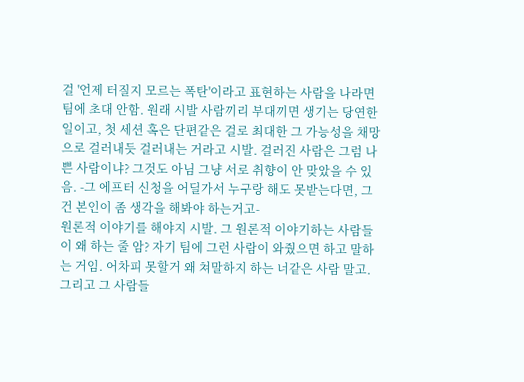걸 '언제 터질지 모르는 폭탄'이라고 표현하는 사람을 나라면 팀에 초대 안함. 원래 시발 사람끼리 부대끼면 생기는 당연한 일이고, 첫 세션 혹은 단편같은 걸로 최대한 그 가능성을 채망으로 걸러내듯 걸러내는 거라고 시발. 걸러진 사람은 그럼 나쁜 사람이냐? 그것도 아님 그냥 서로 취향이 안 맞았을 수 있음. -그 에프터 신청을 어딜가서 누구랑 해도 못받는다면, 그건 본인이 좀 생각을 해봐야 하는거고-
원론적 이야기를 해야지 시발. 그 원론적 이야기하는 사람들이 왜 하는 줄 암? 자기 팀에 그런 사람이 와줬으면 하고 말하는 거임. 어차피 못할거 왜 쳐말하지 하는 너같은 사람 말고. 그리고 그 사람들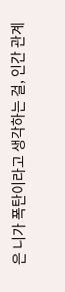은 니가 폭탄이라고 생각하는 걸, 인간 관계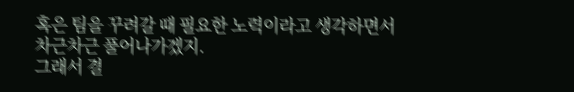혹은 팀을 꾸려갈 때 필요한 노력이라고 생각하면서 차근차근 풀어나가겠지.
그래서 결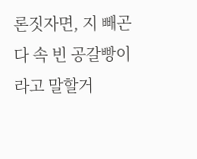론짓자면, 지 빼곤 다 속 빈 공갈빵이라고 말할거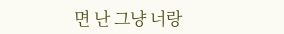면 난 그냥 너랑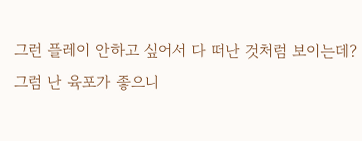그런 플레이 안하고 싶어서 다 떠난 것처럼 보이는데?
그럼 난 육포가 좋으니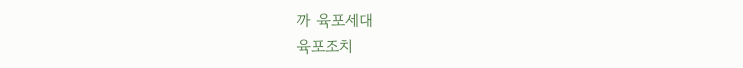까 육포세대
육포조치